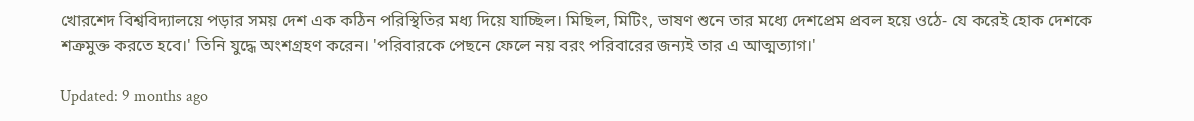খোরশেদ বিশ্ববিদ্যালয়ে পড়ার সময় দেশ এক কঠিন পরিস্থিতির মধ্য দিয়ে যাচ্ছিল। মিছিল, মিটিং, ভাষণ শুনে তার মধ্যে দেশপ্রেম প্রবল হয়ে ওঠে- যে করেই হোক দেশকে শত্রুমুক্ত করতে হবে।' তিনি যুদ্ধে অংশগ্রহণ করেন। 'পরিবারকে পেছনে ফেলে নয় বরং পরিবারের জন্যই তার এ আত্মত্যাগ।'

Updated: 9 months ago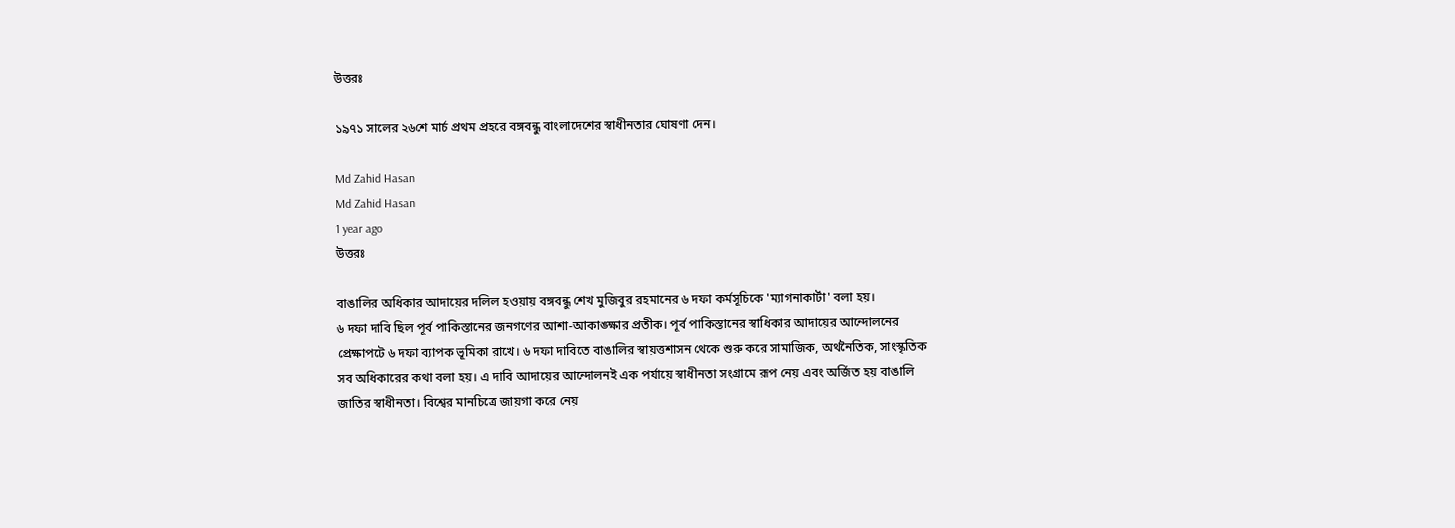উত্তরঃ

১৯৭১ সালের ২৬শে মার্চ প্রথম প্রহরে বঙ্গবন্ধু বাংলাদেশের স্বাধীনতার ঘোষণা দেন।

Md Zahid Hasan
Md Zahid Hasan
1 year ago
উত্তরঃ

বাঙালির অধিকার আদায়ের দলিল হওয়ায় বঙ্গবন্ধু শেখ মুজিবুর রহমানের ৬ দফা কর্মসূচিকে 'ম্যাগনাকার্টা' বলা হয়।
৬ দফা দাবি ছিল পূর্ব পাকিস্তানের জনগণের আশা-আকাঙ্ক্ষার প্রতীক। পূর্ব পাকিস্তানের স্বাধিকার আদায়ের আন্দোলনের প্রেক্ষাপটে ৬ দফা ব্যাপক ভূমিকা রাখে। ৬ দফা দাবিতে বাঙালির স্বায়ত্তশাসন থেকে শুরু করে সামাজিক, অর্থনৈতিক, সাংস্কৃতিক সব অধিকারের কথা বলা হয়। এ দাবি আদায়ের আন্দোলনই এক পর্যায়ে স্বাধীনতা সংগ্রামে রূপ নেয় এবং অর্জিত হয় বাঙালি জাতির স্বাধীনতা। বিশ্বের মানচিত্রে জায়গা করে নেয়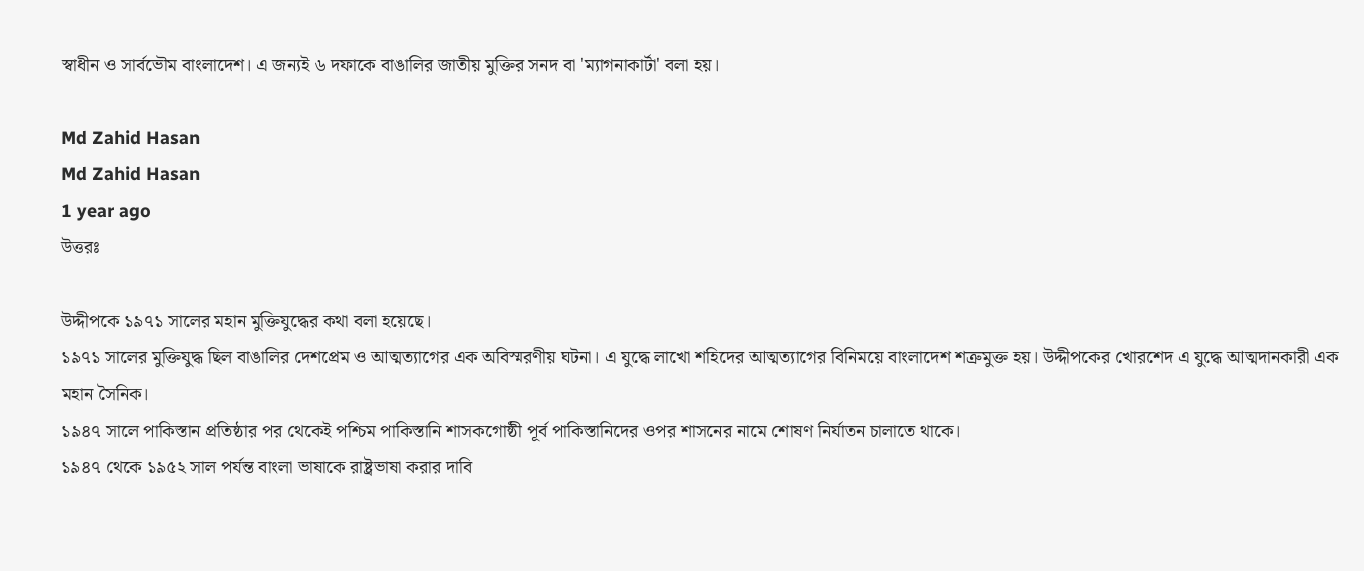স্বাধীন ও সার্বভৌম বাংলাদেশ। এ জন্যই ৬ দফাকে বাঙালির জাতীয় মুক্তির সনদ বা 'ম্যাগনাকার্টা' বলা হয়।

Md Zahid Hasan
Md Zahid Hasan
1 year ago
উত্তরঃ

উদ্দীপকে ১৯৭১ সালের মহান মুক্তিযুদ্ধের কথা বলা হয়েছে।
১৯৭১ সালের মুক্তিযুদ্ধ ছিল বাঙালির দেশপ্রেম ও আত্মত্যাগের এক অবিস্মরণীয় ঘটনা। এ যুদ্ধে লাখো শহিদের আত্মত্যাগের বিনিময়ে বাংলাদেশ শত্রুমুক্ত হয়। উদ্দীপকের খোরশেদ এ যুদ্ধে আত্মদানকারী এক মহান সৈনিক।
১৯৪৭ সালে পাকিস্তান প্রতিষ্ঠার পর থেকেই পশ্চিম পাকিস্তানি শাসকগোষ্ঠী পূর্ব পাকিস্তানিদের ওপর শাসনের নামে শোষণ নির্যাতন চালাতে থাকে।
১৯৪৭ থেকে ১৯৫২ সাল পর্যন্ত বাংলা ভাষাকে রাষ্ট্রভাষা করার দাবি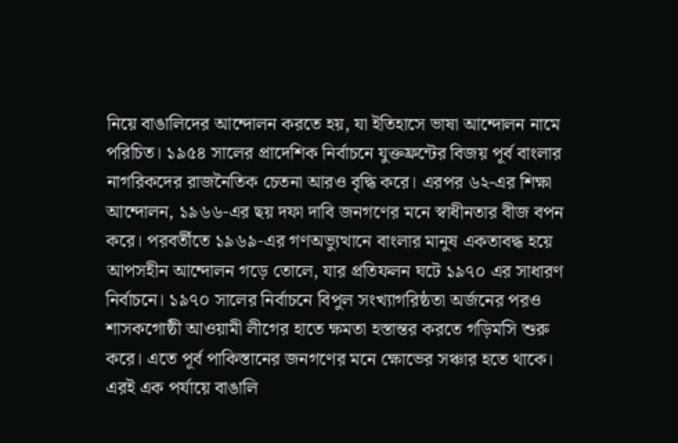নিয়ে বাঙালিদের আন্দোলন করতে হয়, যা ইতিহাসে ভাষা আন্দোলন নামে পরিচিত। ১৯৫৪ সালের প্রাদেশিক নির্বাচনে যুক্তফ্রন্টের বিজয় পূর্ব বাংলার নাগরিকদের রাজনৈতিক চেতনা আরও বৃদ্ধি করে। এরপর ৬২-এর শিক্ষা আন্দোলন, ১৯৬৬-এর ছয় দফা দাবি জনগণের মনে স্বাধীনতার বীজ বপন করে। পরবর্তীতে ১৯৬৯-এর গণঅভ্যুত্থানে বাংলার মানুষ একতাবদ্ধ হয়ে আপসহীন আন্দোলন গড়ে তোলে, যার প্রতিফলন ঘটে ১৯৭০ এর সাধারণ নির্বাচনে। ১৯৭০ সালের নির্বাচনে বিপুল সংখ্যাগরিষ্ঠতা অর্জনের পরও শাসকগোষ্ঠী আওয়ামী লীগের হাতে ক্ষমতা হস্তান্তর করতে গড়িমসি শুরু করে। এতে পূর্ব পাকিস্তানের জনগণের মনে ক্ষোভের সঞ্চার হতে থাকে। এরই এক পর্যায়ে বাঙালি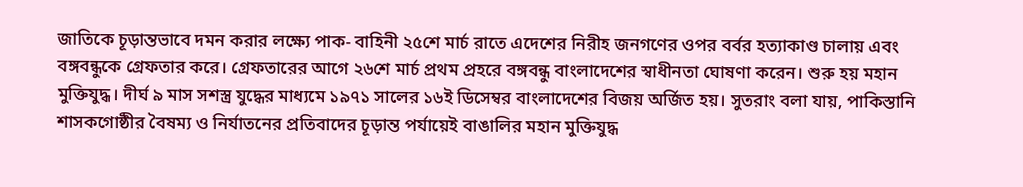জাতিকে চূড়ান্তভাবে দমন করার লক্ষ্যে পাক- বাহিনী ২৫শে মার্চ রাতে এদেশের নিরীহ জনগণের ওপর বর্বর হত্যাকাণ্ড চালায় এবং বঙ্গবন্ধুকে গ্রেফতার করে। গ্রেফতারের আগে ২৬শে মার্চ প্রথম প্রহরে বঙ্গবন্ধু বাংলাদেশের স্বাধীনতা ঘোষণা করেন। শুরু হয় মহান মুক্তিযুদ্ধ। দীর্ঘ ৯ মাস সশস্ত্র যুদ্ধের মাধ্যমে ১৯৭১ সালের ১৬ই ডিসেম্বর বাংলাদেশের বিজয় অর্জিত হয়। সুতরাং বলা যায়, পাকিস্তানি শাসকগোষ্ঠীর বৈষম্য ও নির্যাতনের প্রতিবাদের চূড়ান্ত পর্যায়েই বাঙালির মহান মুক্তিযুদ্ধ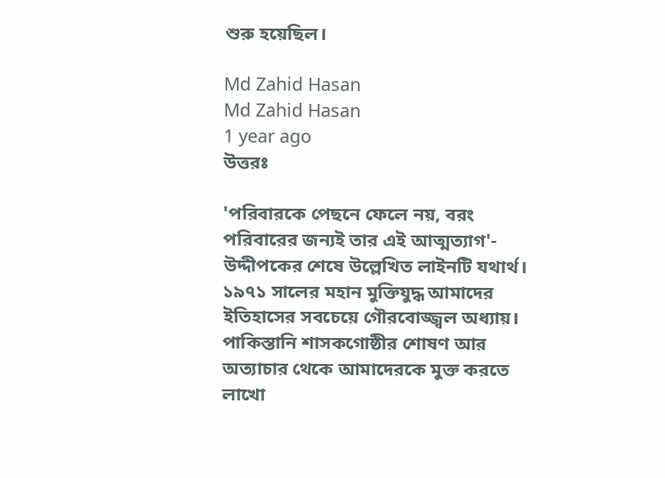শুরু হয়েছিল।

Md Zahid Hasan
Md Zahid Hasan
1 year ago
উত্তরঃ

'পরিবারকে পেছনে ফেলে নয়, বরং পরিবারের জন্যই তার এই আত্মত্যাগ'- উদ্দীপকের শেষে উল্লেখিত লাইনটি যথার্থ।
১৯৭১ সালের মহান মুক্তিযুদ্ধ আমাদের ইতিহাসের সবচেয়ে গৌরবোজ্জ্বল অধ্যায়। পাকিস্তানি শাসকগোষ্ঠীর শোষণ আর অত্যাচার থেকে আমাদেরকে মুক্ত করতে লাখো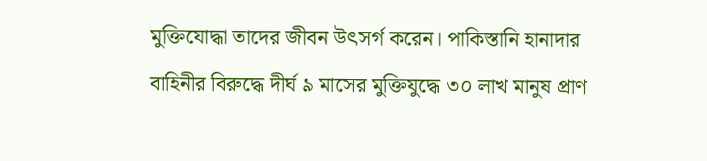মুক্তিযোদ্ধা তাদের জীবন উৎসর্গ করেন। পাকিস্তানি হানাদার বাহিনীর বিরুদ্ধে দীর্ঘ ৯ মাসের মুক্তিযুদ্ধে ৩০ লাখ মানুষ প্রাণ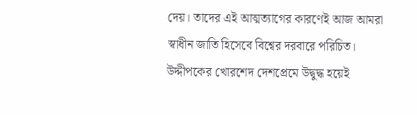দেয়। তাদের এই আত্মত্যাগের কারণেই আজ আমরা স্বাধীন জাতি হিসেবে বিশ্বের দরবারে পরিচিত।
উদ্দীপকের খোরশেদ দেশপ্রেমে উদ্বুদ্ধ হয়েই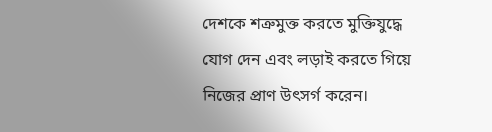দেশকে শত্রুমুক্ত করতে মুক্তিযুদ্ধে যোগ দেন এবং লড়াই করতে গিয়ে নিজের প্রাণ উৎসর্গ করেন।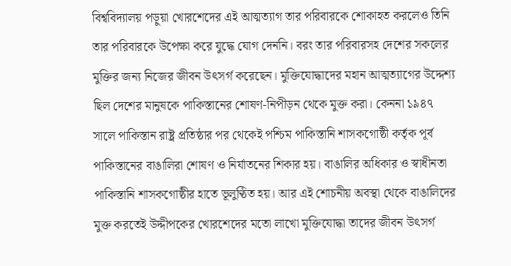বিশ্ববিদ্যালয় পড়ুয়া খোরশেদের এই আত্মত্যাগ তার পরিবারকে শোকাহত করলেও তিনি তার পরিবারকে উপেক্ষা করে যুদ্ধে যোগ দেননি। বরং তার পরিবারসহ দেশের সকলের মুক্তির জন্য নিজের জীবন উৎসর্গ করেছেন। মুক্তিযোদ্ধাদের মহান আত্মত্যাগের উদ্দেশ্য ছিল দেশের মানুষকে পাকিস্তানের শোষণ-নিপীড়ন থেকে মুক্ত করা। কেননা ১৯৪৭ সালে পাকিস্তান রাষ্ট্র প্রতিষ্ঠার পর থেকেই পশ্চিম পাকিস্তানি শাসকগোষ্ঠী কর্তৃক পূর্ব পাকিস্তানের বাঙালিরা শোষণ ও নির্যাতনের শিকার হয়। বাঙালির অধিকার ও স্বাধীনতা পাকিস্তানি শাসকগোষ্ঠীর হাতে ভূলুণ্ঠিত হয়। আর এই শোচনীয় অবস্থা থেকে বাঙালিদের মুক্ত করতেই উদ্দীপকের খোরশেদের মতো লাখো মুক্তিযোদ্ধা তাদের জীবন উৎসর্গ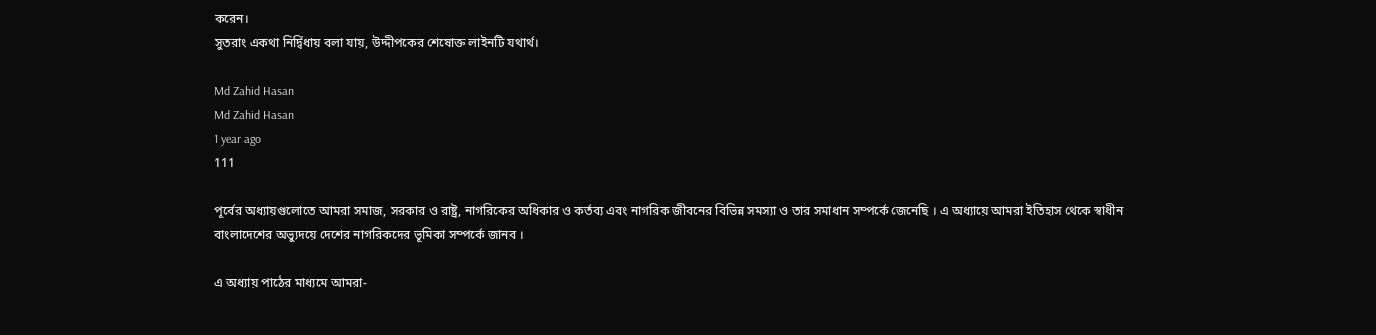করেন।
সুতরাং একথা নির্দ্বিধায় বলা যায়, উদ্দীপকের শেষোক্ত লাইনটি যথার্থ।

Md Zahid Hasan
Md Zahid Hasan
1 year ago
111

পূর্বের অধ্যায়গুলোতে আমরা সমাজ, সরকার ও রাষ্ট্র, নাগরিকের অধিকার ও কর্তব্য এবং নাগরিক জীবনের বিভিন্ন সমস্যা ও তার সমাধান সম্পর্কে জেনেছি । এ অধ্যায়ে আমরা ইতিহাস থেকে স্বাধীন বাংলাদেশের অভ্যুদয়ে দেশের নাগরিকদের ভূমিকা সম্পর্কে জানব ।

এ অধ্যায় পাঠের মাধ্যমে আমরা-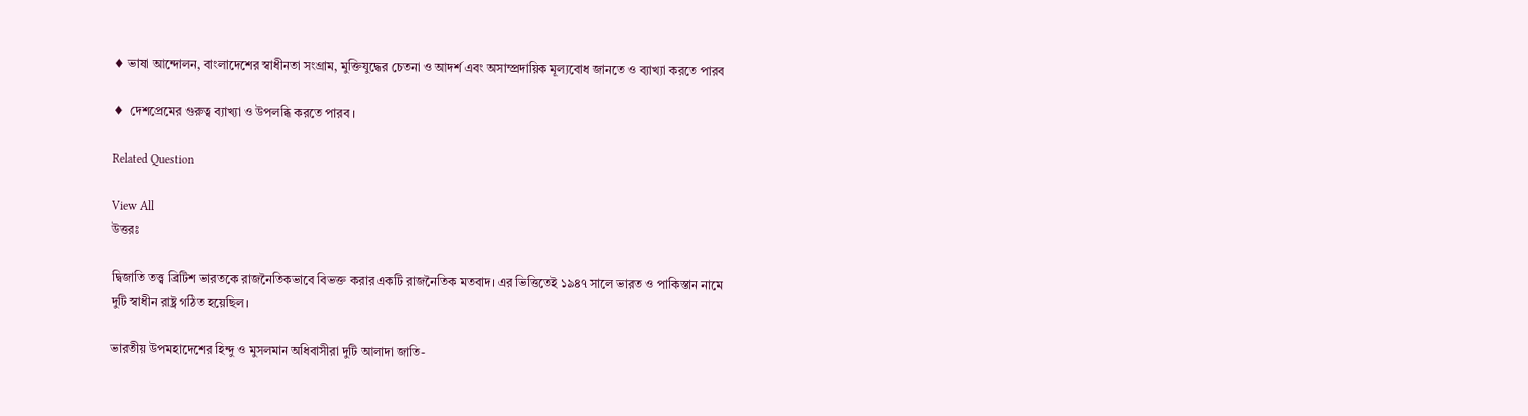♦ ভাষা আন্দোলন, বাংলাদেশের স্বাধীনতা সংগ্রাম, মুক্তিযুদ্ধের চেতনা ও আদর্শ এবং অসাম্প্রদায়িক মূল্যবোধ জানতে ও ব্যাখ্যা করতে পারব

♦  দেশপ্রেমের গুরুত্ব ব্যাখ্যা ও উপলব্ধি করতে পারব ।

Related Question

View All
উত্তরঃ

দ্বিজাতি তত্ত্ব ব্রিটিশ ভারতকে রাজনৈতিকভাবে বিভক্ত করার একটি রাজনৈতিক মতবাদ। এর ভিত্তিতেই ১৯৪৭ সালে ভারত ও পাকিস্তান নামে দুটি স্বাধীন রাষ্ট্র গঠিত হয়েছিল।

ভারতীয় উপমহাদেশের হিন্দু ও মুসলমান অধিবাসীরা দুটি আলাদা জাতি-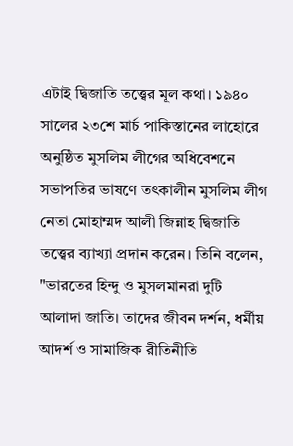এটাই দ্বিজাতি তত্ত্বের মূল কথা। ১৯৪০ সালের ২৩শে মার্চ পাকিস্তানের লাহোরে অনুষ্ঠিত মুসলিম লীগের অধিবেশনে সভাপতির ভাষণে তৎকালীন মুসলিম লীগ নেতা মোহাম্মদ আলী জিন্নাহ দ্বিজাতি তত্ত্বের ব্যাখ্যা প্রদান করেন। তিনি বলেন, "ভারতের হিন্দু ও মুসলমানরা দুটি আলাদা জাতি। তাদের জীবন দর্শন, ধর্মীয় আদর্শ ও সামাজিক রীতিনীতি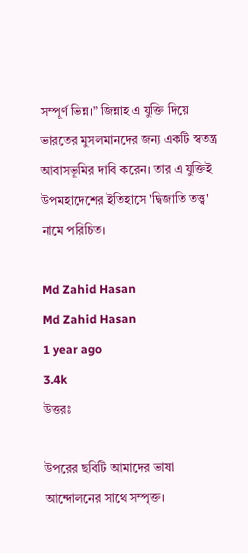সম্পূর্ণ ভিন্ন।” জিন্নাহ এ যুক্তি দিয়ে ভারতের মুসলমানদের জন্য একটি স্বতন্ত্র আবাসভূমির দাবি করেন। তার এ যুক্তিই উপমহাদেশের ইতিহাসে 'দ্বিজাতি তত্ত্ব' নামে পরিচিত।

Md Zahid Hasan
Md Zahid Hasan
1 year ago
3.4k
উত্তরঃ

উপরের ছবিটি আমাদের ভাষা আন্দোলনের সাথে সম্পৃক্ত।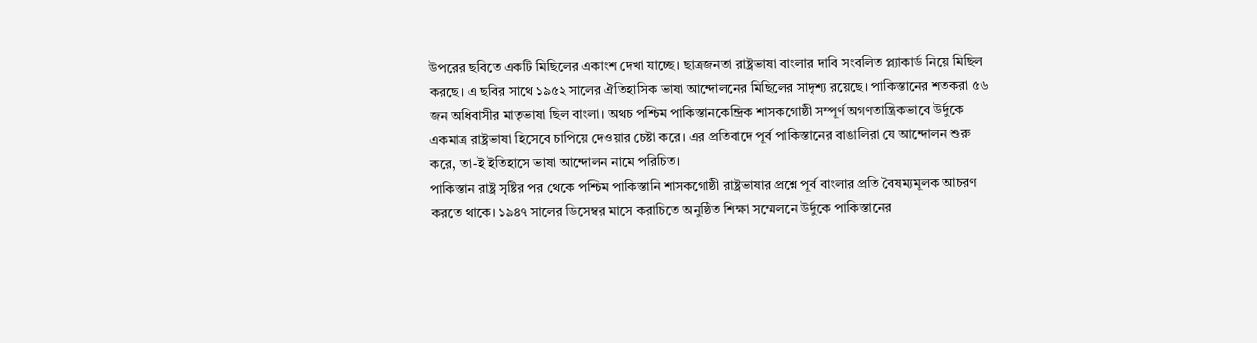উপরের ছবিতে একটি মিছিলের একাংশ দেখা যাচ্ছে। ছাত্রজনতা রাষ্ট্রভাষা বাংলার দাবি সংবলিত প্ল্যাকার্ড নিয়ে মিছিল করছে। এ ছবির সাথে ১৯৫২ সালের ঐতিহাসিক ভাষা আন্দোলনের মিছিলের সাদৃশ্য রয়েছে। পাকিস্তানের শতকরা ৫৬ জন অধিবাসীর মাতৃভাষা ছিল বাংলা। অথচ পশ্চিম পাকিস্তানকেন্দ্রিক শাসকগোষ্ঠী সম্পূর্ণ অগণতান্ত্রিকভাবে উর্দুকে একমাত্র রাষ্ট্রভাষা হিসেবে চাপিয়ে দেওয়ার চেষ্টা করে। এর প্রতিবাদে পূর্ব পাকিস্তানের বাঙালিরা যে আন্দোলন শুরু করে, তা-ই ইতিহাসে ভাষা আন্দোলন নামে পরিচিত।
পাকিস্তান রাষ্ট্র সৃষ্টির পর থেকে পশ্চিম পাকিস্তানি শাসকগোষ্ঠী রাষ্ট্রভাষার প্রশ্নে পূর্ব বাংলার প্রতি বৈষম্যমূলক আচরণ করতে থাকে। ১৯৪৭ সালের ডিসেম্বর মাসে করাচিতে অনুষ্ঠিত শিক্ষা সম্মেলনে উর্দুকে পাকিস্তানের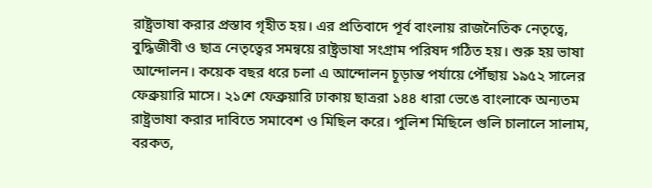রাষ্ট্রভাষা করার প্রস্তাব গৃহীত হয়। এর প্রতিবাদে পূর্ব বাংলায় রাজনৈতিক নেতৃত্বে, বুদ্ধিজীবী ও ছাত্র নেতৃত্বের সমন্বয়ে রাষ্ট্রভাষা সংগ্রাম পরিষদ গঠিত হয়। শুরু হয় ভাষা আন্দোলন। কয়েক বছর ধরে চলা এ আন্দোলন চূড়ান্ত পর্যায়ে পৌঁছায় ১৯৫২ সালের ফেব্রুয়ারি মাসে। ২১শে ফেব্রুয়ারি ঢাকায় ছাত্ররা ১৪৪ ধারা ভেঙে বাংলাকে অন্যতম রাষ্ট্রভাষা করার দাবিতে সমাবেশ ও মিছিল করে। পুলিশ মিছিলে গুলি চালালে সালাম, বরকত,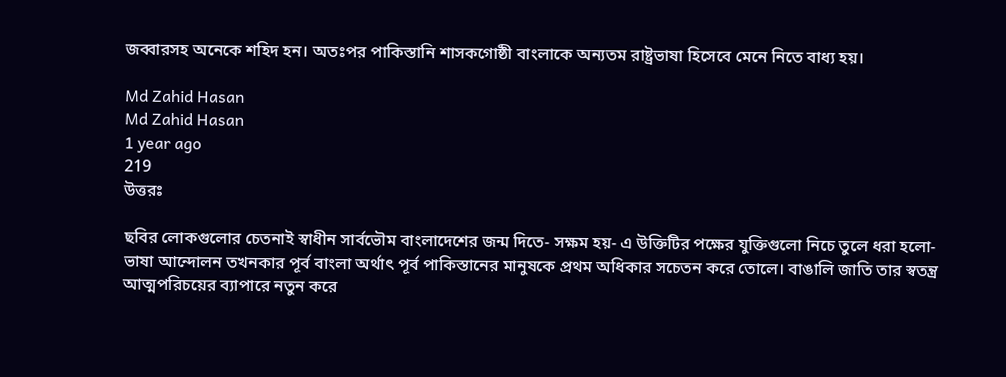জব্বারসহ অনেকে শহিদ হন। অতঃপর পাকিস্তানি শাসকগোষ্ঠী বাংলাকে অন্যতম রাষ্ট্রভাষা হিসেবে মেনে নিতে বাধ্য হয়।

Md Zahid Hasan
Md Zahid Hasan
1 year ago
219
উত্তরঃ

ছবির লোকগুলোর চেতনাই স্বাধীন সার্বভৌম বাংলাদেশের জন্ম দিতে- সক্ষম হয়- এ উক্তিটির পক্ষের যুক্তিগুলো নিচে তুলে ধরা হলো-
ভাষা আন্দোলন তখনকার পূর্ব বাংলা অর্থাৎ পূর্ব পাকিস্তানের মানুষকে প্রথম অধিকার সচেতন করে তোলে। বাঙালি জাতি তার স্বতন্ত্র আত্মপরিচয়ের ব্যাপারে নতুন করে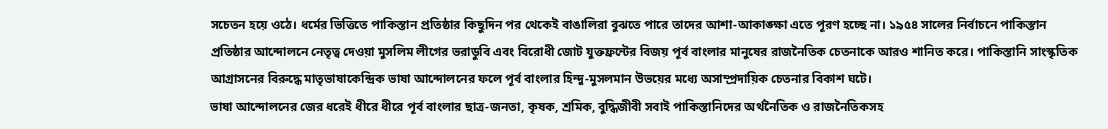সচেতন হয়ে ওঠে। ধর্মের ভিত্তিতে পাকিস্তান প্রতিষ্ঠার কিছুদিন পর থেকেই বাঙালিরা বুঝতে পারে তাদের আশা-আকাঙ্ক্ষা এতে পূরণ হচ্ছে না। ১৯৫৪ সালের নির্বাচনে পাকিস্তান প্রতিষ্ঠার আন্দোলনে নেতৃত্ব দেওয়া মুসলিম লীগের ভরাডুবি এবং বিরোধী জোট যুক্তফ্রন্টের বিজয় পূর্ব বাংলার মানুষের রাজনৈতিক চেতনাকে আরও শানিত করে। পাকিস্তানি সাংস্কৃতিক আগ্রাসনের বিরুদ্ধে মাতৃভাষাকেন্দ্রিক ভাষা আন্দোলনের ফলে পূর্ব বাংলার হিন্দু-মুসলমান উভয়ের মধ্যে অসাম্প্রদায়িক চেতনার বিকাশ ঘটে।
ভাষা আন্দোলনের জের ধরেই ধীরে ধীরে পূর্ব বাংলার ছাত্র-জনতা, কৃষক, শ্রমিক, বুদ্ধিজীবী সবাই পাকিস্তানিদের অর্থনৈতিক ও রাজনৈতিকসহ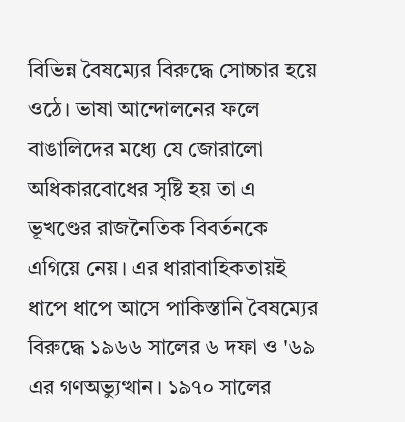বিভিন্ন বৈষম্যের বিরুদ্ধে সোচ্চার হয়ে ওঠে। ভাষা আন্দোলনের ফলে বাঙালিদের মধ্যে যে জোরালো অধিকারবোধের সৃষ্টি হয় তা এ ভূখণ্ডের রাজনৈতিক বিবর্তনকে এগিয়ে নেয়। এর ধারাবাহিকতায়ই ধাপে ধাপে আসে পাকিস্তানি বৈষম্যের বিরুদ্ধে ১৯৬৬ সালের ৬ দফা ও '৬৯ এর গণঅভ্যুত্থান। ১৯৭০ সালের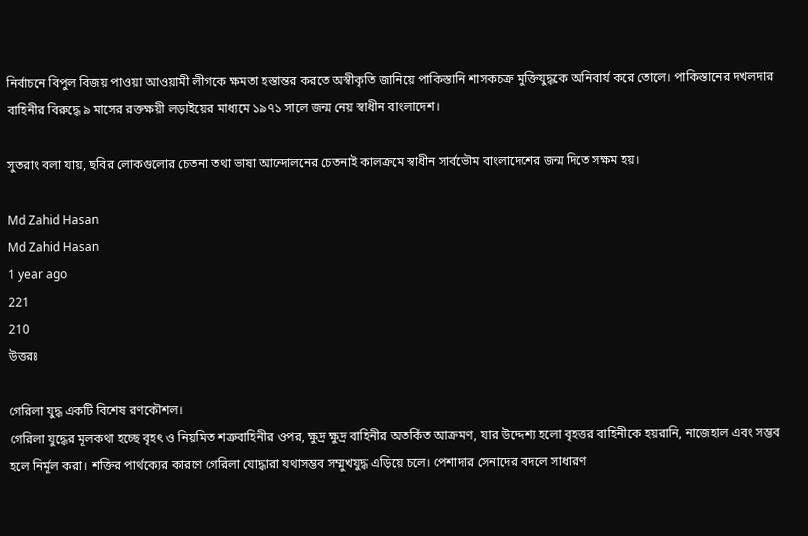নির্বাচনে বিপুল বিজয় পাওয়া আওয়ামী লীগকে ক্ষমতা হস্তান্তর করতে অস্বীকৃতি জানিয়ে পাকিস্তানি শাসকচক্র মুক্তিযুদ্ধকে অনিবার্য করে তোলে। পাকিস্তানের দখলদার বাহিনীর বিরুদ্ধে ৯ মাসের রক্তক্ষয়ী লড়াইয়ের মাধ্যমে ১৯৭১ সালে জন্ম নেয় স্বাধীন বাংলাদেশ।

সুতরাং বলা যায়, ছবির লোকগুলোর চেতনা তথা ভাষা আন্দোলনের চেতনাই কালক্রমে স্বাধীন সার্বভৌম বাংলাদেশের জন্ম দিতে সক্ষম হয়।

Md Zahid Hasan
Md Zahid Hasan
1 year ago
221
210
উত্তরঃ

গেরিলা যুদ্ধ একটি বিশেষ রণকৌশল।
গেরিলা যুদ্ধের মূলকথা হচ্ছে বৃহৎ ও নিয়মিত শত্রুবাহিনীর ওপর, ক্ষুদ্র ক্ষুদ্র বাহিনীর অতর্কিত আক্রমণ, যার উদ্দেশ্য হলো বৃহত্তর বাহিনীকে হয়রানি, নাজেহাল এবং সম্ভব হলে নির্মূল করা। শক্তির পার্থক্যের কারণে গেরিলা যোদ্ধারা যথাসম্ভব সম্মুখযুদ্ধ এড়িয়ে চলে। পেশাদার সেনাদের বদলে সাধারণ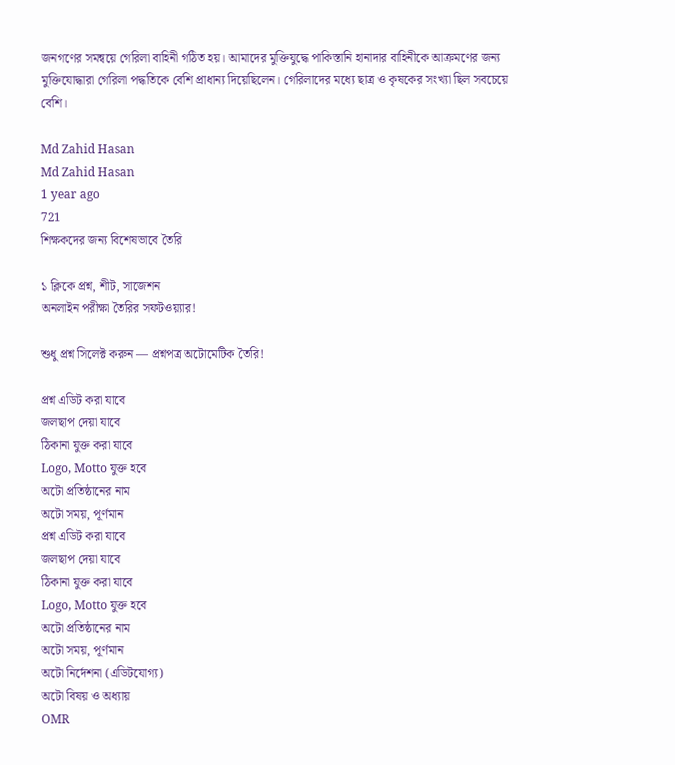জনগণের সমন্বয়ে গেরিলা বাহিনী গঠিত হয়। আমাদের মুক্তিযুদ্ধে পাকিস্তানি হানাদার বাহিনীকে আক্রমণের জন্য মুক্তিযোদ্ধারা গেরিলা পদ্ধতিকে বেশি প্রাধান্য দিয়েছিলেন। গেরিলাদের মধ্যে ছাত্র ও কৃষকের সংখ্যা ছিল সবচেয়ে বেশি।

Md Zahid Hasan
Md Zahid Hasan
1 year ago
721
শিক্ষকদের জন্য বিশেষভাবে তৈরি

১ ক্লিকে প্রশ্ন, শীট, সাজেশন
অনলাইন পরীক্ষা তৈরির সফটওয়্যার!

শুধু প্রশ্ন সিলেক্ট করুন — প্রশ্নপত্র অটোমেটিক তৈরি!

প্রশ্ন এডিট করা যাবে
জলছাপ দেয়া যাবে
ঠিকানা যুক্ত করা যাবে
Logo, Motto যুক্ত হবে
অটো প্রতিষ্ঠানের নাম
অটো সময়, পূর্ণমান
প্রশ্ন এডিট করা যাবে
জলছাপ দেয়া যাবে
ঠিকানা যুক্ত করা যাবে
Logo, Motto যুক্ত হবে
অটো প্রতিষ্ঠানের নাম
অটো সময়, পূর্ণমান
অটো নির্দেশনা (এডিটযোগ্য)
অটো বিষয় ও অধ্যায়
OMR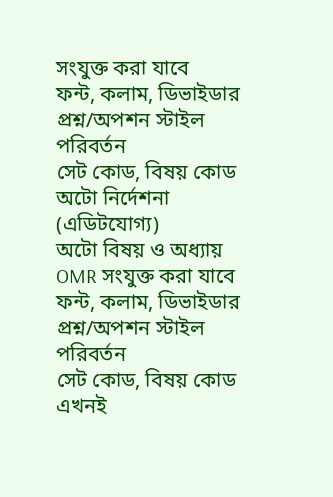সংযুক্ত করা যাবে
ফন্ট, কলাম, ডিভাইডার
প্রশ্ন/অপশন স্টাইল পরিবর্তন
সেট কোড, বিষয় কোড
অটো নির্দেশনা (এডিটযোগ্য)
অটো বিষয় ও অধ্যায়
OMR সংযুক্ত করা যাবে
ফন্ট, কলাম, ডিভাইডার
প্রশ্ন/অপশন স্টাইল পরিবর্তন
সেট কোড, বিষয় কোড
এখনই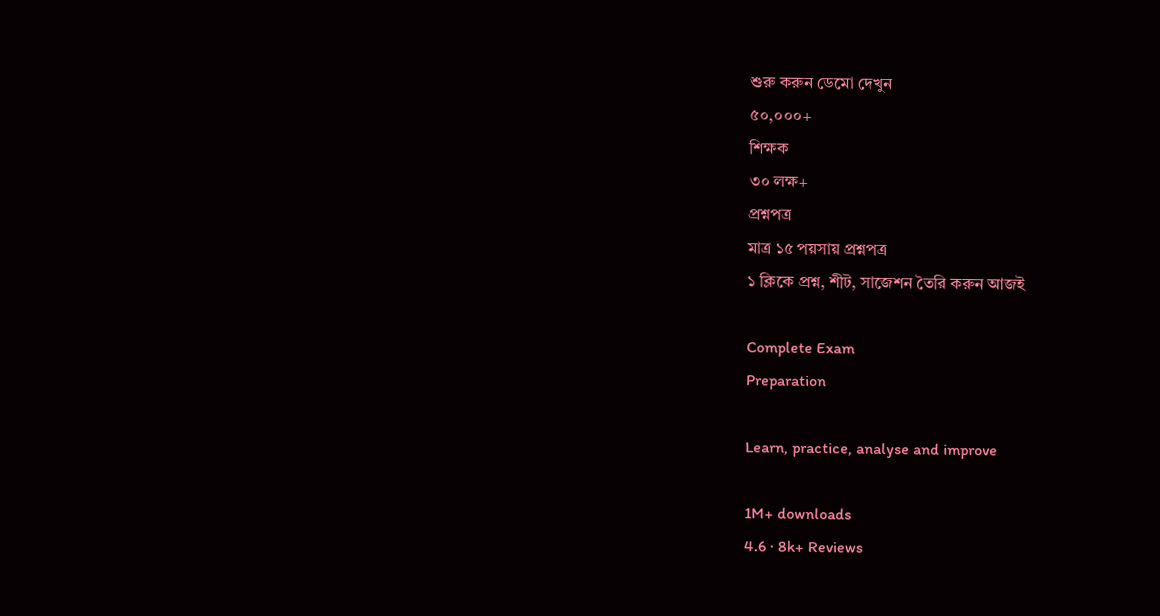শুরু করুন ডেমো দেখুন
৫০,০০০+
শিক্ষক
৩০ লক্ষ+
প্রশ্নপত্র
মাত্র ১৫ পয়সায় প্রশ্নপত্র
১ ক্লিকে প্রশ্ন, শীট, সাজেশন তৈরি করুন আজই

Complete Exam
Preparation

Learn, practice, analyse and improve

1M+ downloads
4.6 · 8k+ Reviews